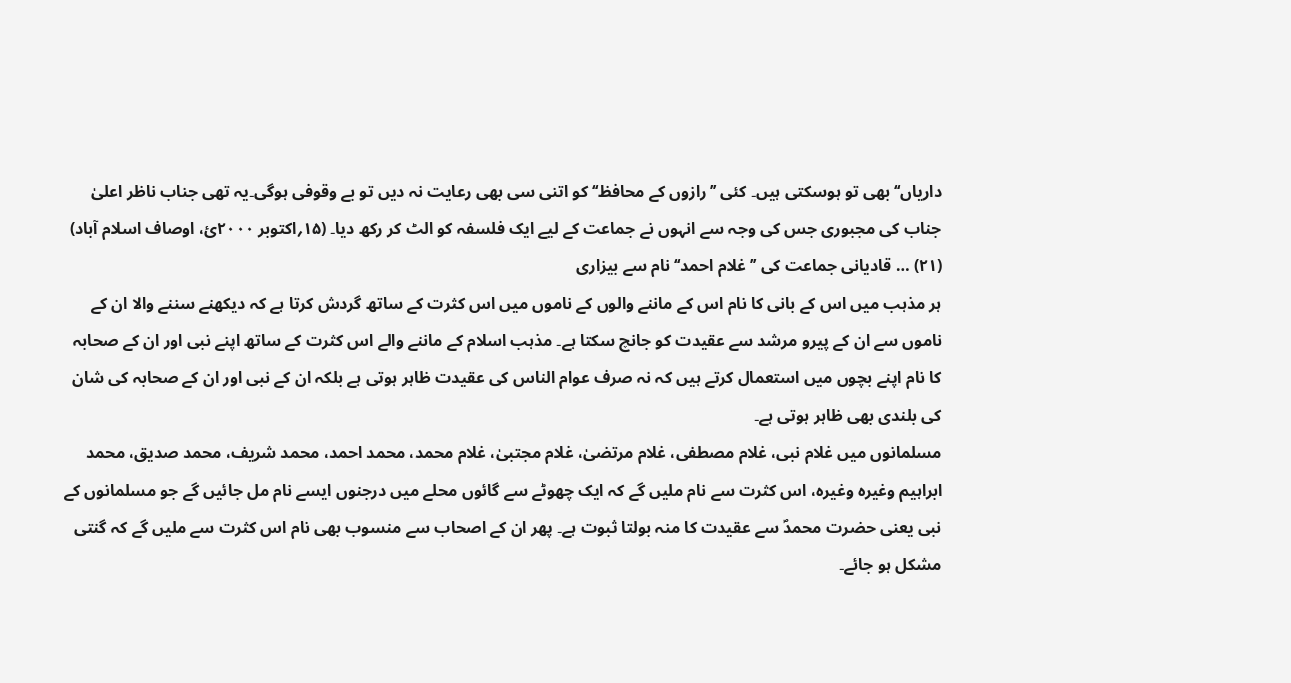داریاں‘‘ بھی تو ہوسکتی ہیں۔ کئی ’’رازوں کے محافظ‘‘ کو اتنی سی بھی رعایت نہ دیں تو بے وقوفی ہوگی۔یہ تھی جناب ناظر اعلیٰ جناب کی مجبوری جس کی وجہ سے انہوں نے جماعت کے لیے ایک فلسفہ کو الٹ کر رکھ دیا۔ (۱۵؍اکتوبر ۲۰۰۰ئ، اوصاف اسلام آباد)
(۲۱) … قادیانی جماعت کی ’’غلام احمد‘‘ نام سے بیزاری
ہر مذہب میں اس کے بانی کا نام اس کے ماننے والوں کے ناموں میں اس کثرت کے ساتھ گردش کرتا ہے کہ دیکھنے سننے والا ان کے ناموں سے ان کے پیرو مرشد سے عقیدت کو جانچ سکتا ہے۔ مذہب اسلام کے ماننے والے اس کثرت کے ساتھ اپنے نبی اور ان کے صحابہ کا نام اپنے بچوں میں استعمال کرتے ہیں کہ نہ صرف عوام الناس کی عقیدت ظاہر ہوتی ہے بلکہ ان کے نبی اور ان کے صحابہ کی شان کی بلندی بھی ظاہر ہوتی ہے۔
مسلمانوں میں غلام نبی، غلام مصطفی، غلام مرتضیٰ، غلام مجتبیٰ، غلام محمد، محمد احمد، محمد شریف، محمد صدیق، محمد ابراہیم وغیرہ وغیرہ، اس کثرت سے نام ملیں گے کہ ایک چھوٹے سے گائوں محلے میں درجنوں ایسے نام مل جائیں گے جو مسلمانوں کے نبی یعنی حضرت محمدؐ سے عقیدت کا منہ بولتا ثبوت ہے۔ پھر ان کے اصحاب سے منسوب بھی نام اس کثرت سے ملیں گے کہ گنتی مشکل ہو جائے۔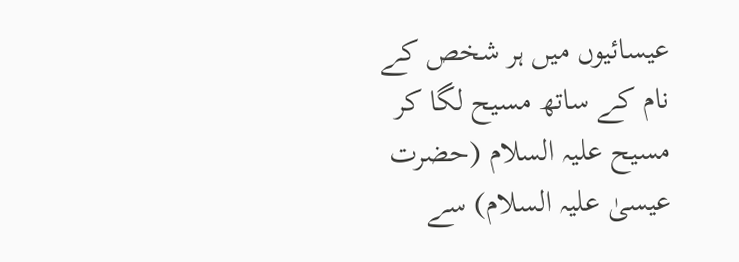عیسائیوں میں ہر شخص کے نام کے ساتھ مسیح لگا کر مسیح علیہ السلام (حضرت عیسیٰ علیہ السلام) سے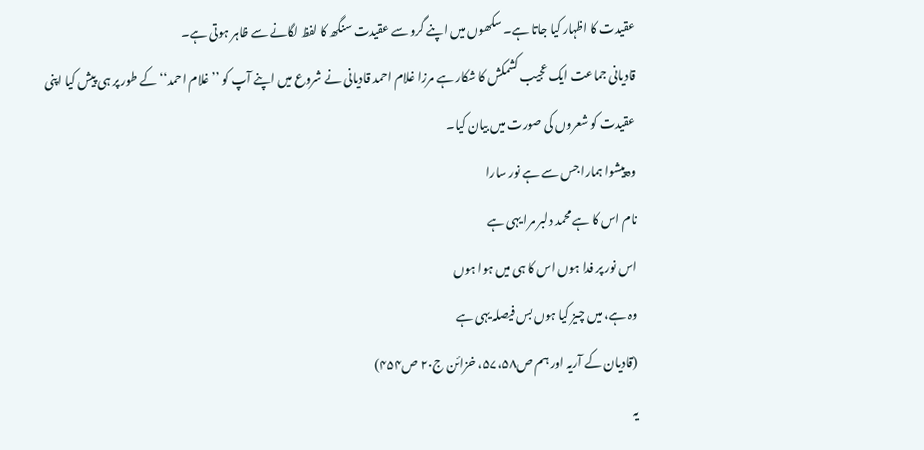عقیدت کا اظہار کیا جاتا ہے۔ سکھوں میں اپنے گرو سے عقیدت سنگھ کا لفظ لگانے سے ظاہر ہوتی ہے۔
قادیانی جماعت ایک عجیب کشمکش کا شکار ہے مرزا غلام احمد قادیانی نے شروع میں اپنے آپ کو ’’غلام احمد‘‘ کے طور پر ہی پیش کیا اپنی عقیدت کو شعروں کی صورت میں بیان کیا۔
وہ پیشوا ہمارا جس سے ہے نور سارا
نام اس کا ہے محمد دلبر مرا یہی ہے
اس نور پر فدا ہوں اس کا ہی میں ہوا ہوں
وہ ہے، میں چیز کیا ہوں بس فیصلہ یہی ہے
(قادیان کے آریہ اور ہم ص۵۷،۵۸، خزائن ج۲۰ ص۴۵۴)
یہ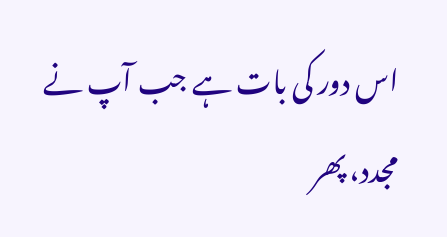اس دور کی بات ہے جب آپ نے مجدد، پھر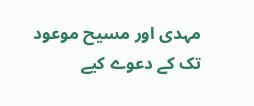مہدی اور مسیح موعود تک کے دعوے کیے